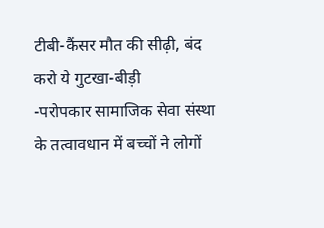टीबी-कैंसर मौत की सीढ़ी, बंद करो ये गुटखा-बीड़ी
-परोपकार सामाजिक सेवा संस्था के तत्वावधान में बच्चों ने लोगों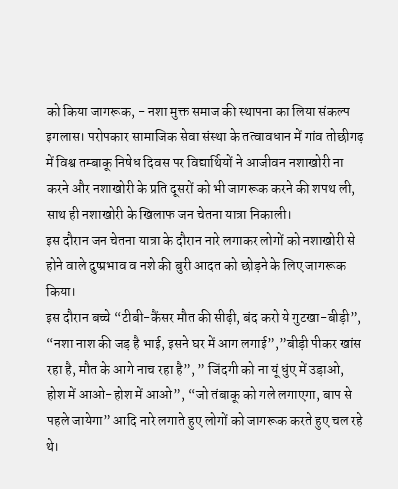को किया जागरूक, - नशा मुक्त समाज की स्थापना का लिया संकल्प
इगलास। परोपकार सामाजिक सेवा संस्था के तत्वावधान में गांव तोछीगढ़ में विश्व तम्बाकू निषेध दिवस पर विद्यार्थियों ने आजीवन नशाखोरी ना करने और नशाखोरी के प्रति दूसरों को भी जागरूक करने की शपथ ली, साथ ही नशाखोरी के खिलाफ जन चेतना यात्रा निकाली।
इस दौरान जन चेतना यात्रा के दौरान नारे लगाकर लोगों को नशाखोरी से होने वाले दुष्प्रभाव व नशे की बुरी आदत को छोड़ने के लिए जागरूक किया।
इस दौरान बच्चे “टीबी-कैंसर मौत की सीढ़ी, बंद करो ये गुटखा-बीड़ी”, “नशा नाश की जड़ है भाई, इसने घर में आग लगाई”,”बीड़ी पीकर खांस रहा है, मौत के आगे नाच रहा है”, ” जिंदगी को ना यूं धुंए में उड़ाओ, होश में आओ-होश में आओ”, “जो तंबाकू को गले लगाएगा, बाप से पहले जायेगा” आदि नारे लगाते हुए लोगों को जागरूक करते हुए चल रहे थे।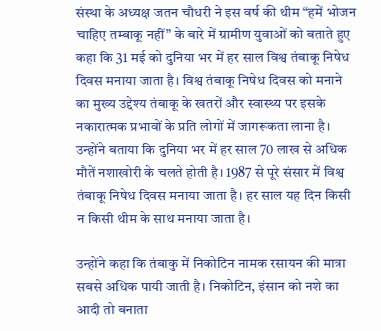संस्था के अध्यक्ष जतन चौधरी ने इस वर्ष की थीम “हमें भोजन चाहिए तम्बाकू नहीं” के बारे में ग्रामीण युवाओं को बताते हुए कहा कि 31 मई को दुनिया भर में हर साल विश्व तंबाकू निषेध दिवस मनाया जाता है। विश्व तंबाकू निषेध दिवस को मनाने का मुख्य उद्देश्य तंबाकू के खतरों और स्वास्थ्य पर इसके नकारात्मक प्रभावों के प्रति लोगों में जागरूकता लाना है। उन्होंने बताया कि दुनिया भर में हर साल 70 लाख से अधिक मौतें नशाखोरी के चलते होती है। 1987 से पूरे संसार में विश्व तंबाकू निषेध दिवस मनाया जाता है। हर साल यह दिन किसी न किसी थीम के साथ मनाया जाता है।

उन्होंने कहा कि तंबाकु में निकोटिन नामक रसायन की मात्रा सबसे अधिक पायी जाती है। निकोटिन, इंसान को नशे का आदी तो बनाता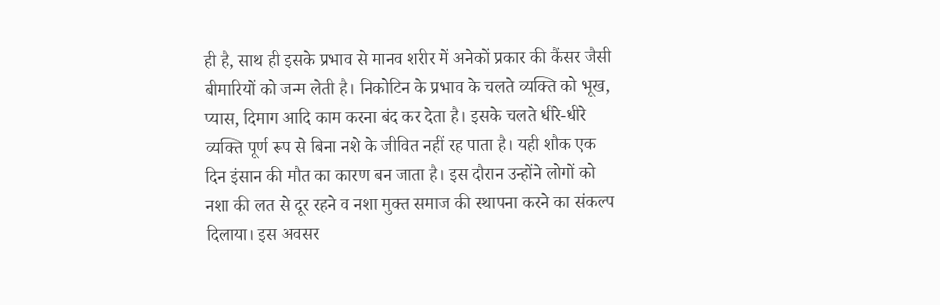ही है, साथ ही इसके प्रभाव से मानव शरीर में अनेकों प्रकार की कैंसर जैसी बीमारियों को जन्म लेती है। निकोटिन के प्रभाव के चलते व्यक्ति को भूख, प्यास, दिमाग आदि काम करना बंद कर देता है। इसके चलते धीरे-धीरे व्यक्ति पूर्ण रूप से बिना नशे के जीवित नहीं रह पाता है। यही शौक एक दिन इंसान की मौत का कारण बन जाता है। इस दौरान उन्होंने लोगों को नशा की लत से दूर रहने व नशा मुक्त समाज की स्थापना करने का संकल्प दिलाया। इस अवसर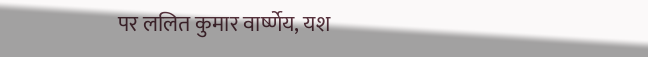पर ललित कुमार वार्ष्णेय, यश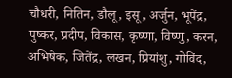चौधरी, नितिन, डौलू, इसू, अर्जुन, भूपेंद्र, पुष्कर, प्रदीप, विकास, कृष्णा, विष्णु, करन, अभिषेक, जितेंद्र, लखन, प्रियांशु, गोविंद,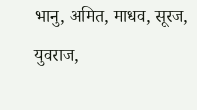भानु, अमित, माधव, सूरज, युवराज,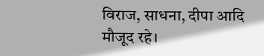विराज, साधना, दीपा आदि मौजूद रहे।